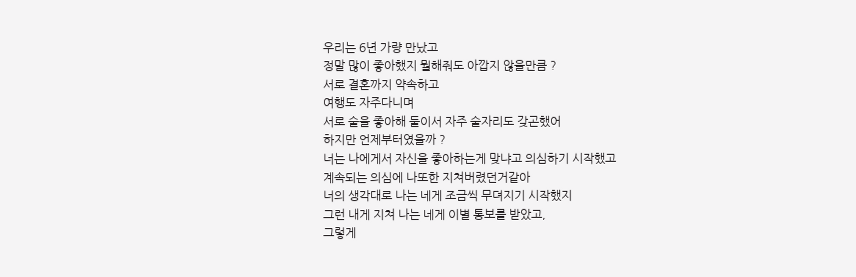우리는 6년 가량 만났고
정말 많이 좋아했지 뭘해줘도 아깝지 않을만큼 ?
서로 결혼까지 약속하고
여행도 자주다니며
서로 술을 좋아해 둘이서 자주 술자리도 갖곤했어
하지만 언제부터였을까 ?
너는 나에게서 자신을 좋아하는게 맞냐고 의심하기 시작했고
계속되는 의심에 나또한 지쳐버렸던거같아
너의 생각대로 나는 네게 조금씩 무뎌지기 시작했지
그런 내게 지쳐 나는 네게 이별 통보를 받았고,
그렇게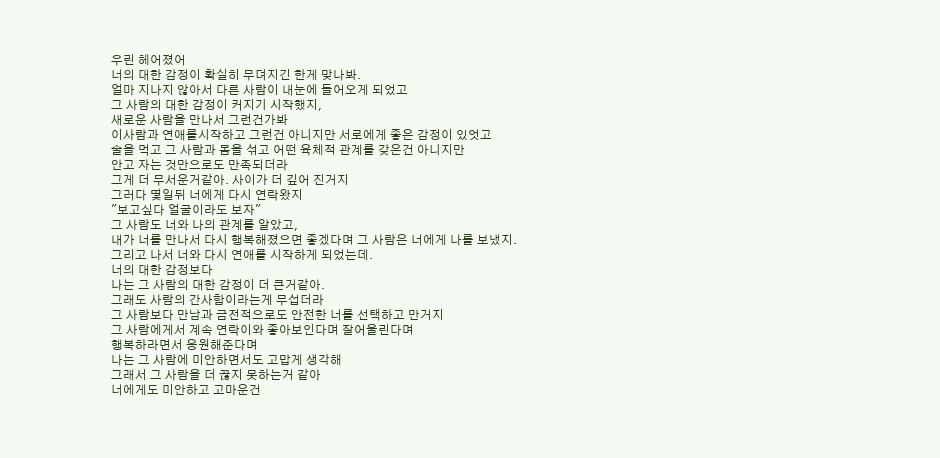우린 헤어졌어
너의 대한 감정이 확실히 무뎌지긴 한게 맞나봐.
얼마 지나지 않아서 다른 사람이 내눈에 들어오게 되었고
그 사람의 대한 감정이 커지기 시작했지,
새로운 사람을 만나서 그런건가봐
이사람과 연애를시작하고 그런건 아니지만 서로에게 좋은 감정이 있엇고
술을 먹고 그 사람과 몸을 섞고 어떤 육체적 관계를 갖은건 아니지만
안고 자는 것만으로도 만족되더라
그게 더 무서운거같아. 사이가 더 깊어 진거지
그러다 몇일뒤 너에게 다시 연락왔지
"보고싶다 얼굴이라도 보자"
그 사람도 너와 나의 관계를 알았고,
내가 너를 만나서 다시 행복해졌으면 좋겠다며 그 사람은 너에게 나를 보냈지.
그리고 나서 너와 다시 연애를 시작하게 되었는데.
너의 대한 감정보다
나는 그 사람의 대한 감정이 더 큰거같아.
그래도 사람의 간사함이라는게 무섭더라
그 사람보다 만남과 금전적으로도 안전한 너를 선택하고 만거지
그 사람에게서 계속 연락이와 좋아보인다며 잘어울린다며
행복하라면서 응원해준다며
나는 그 사람에 미안하면서도 고맙게 생각해
그래서 그 사람을 더 끊지 못하는거 같아
너에게도 미안하고 고마운건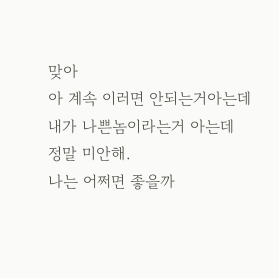맞아
아 계속 이러면 안되는거아는데
내가 나쁜놈이라는거 아는데
정말 미안해.
나는 어쩌면 좋을까